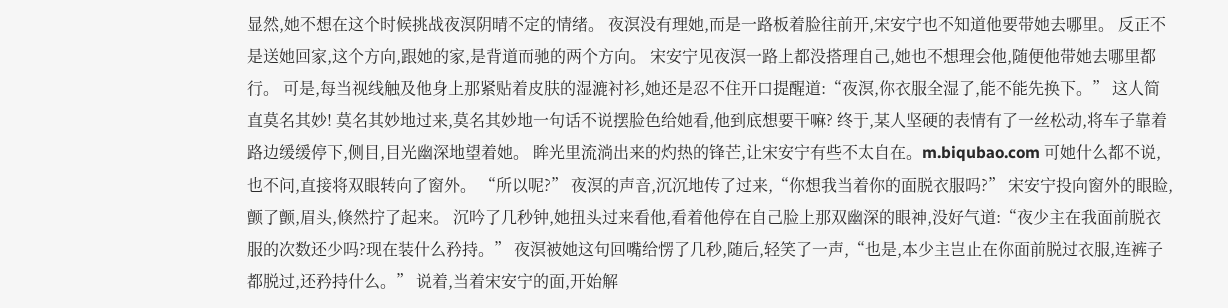显然,她不想在这个时候挑战夜溟阴晴不定的情绪。 夜溟没有理她,而是一路板着脸往前开,宋安宁也不知道他要带她去哪里。 反正不是送她回家,这个方向,跟她的家,是背道而驰的两个方向。 宋安宁见夜溟一路上都没搭理自己,她也不想理会他,随便他带她去哪里都行。 可是,每当视线触及他身上那紧贴着皮肤的湿漉衬衫,她还是忍不住开口提醒道:“夜溟,你衣服全湿了,能不能先换下。” 这人简直莫名其妙! 莫名其妙地过来,莫名其妙地一句话不说摆脸色给她看,他到底想要干嘛? 终于,某人坚硬的表情有了一丝松动,将车子靠着路边缓缓停下,侧目,目光幽深地望着她。 眸光里流淌出来的灼热的锋芒,让宋安宁有些不太自在。m.biqubao.com 可她什么都不说,也不问,直接将双眼转向了窗外。 “所以呢?” 夜溟的声音,沉沉地传了过来,“你想我当着你的面脱衣服吗?” 宋安宁投向窗外的眼睑,颤了颤,眉头,倏然拧了起来。 沉吟了几秒钟,她扭头过来看他,看着他停在自己脸上那双幽深的眼神,没好气道:“夜少主在我面前脱衣服的次数还少吗?现在装什么矜持。” 夜溟被她这句回嘴给愣了几秒,随后,轻笑了一声,“也是,本少主岂止在你面前脱过衣服,连裤子都脱过,还矜持什么。” 说着,当着宋安宁的面,开始解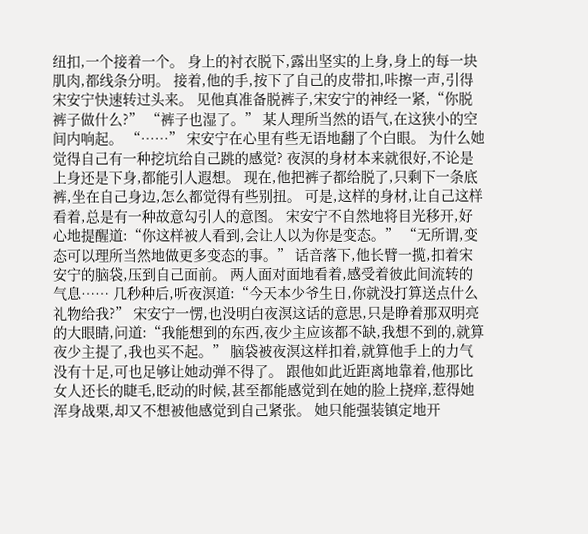纽扣,一个接着一个。 身上的衬衣脱下,露出坚实的上身,身上的每一块肌肉,都线条分明。 接着,他的手,按下了自己的皮带扣,咔擦一声,引得宋安宁快速转过头来。 见他真准备脱裤子,宋安宁的神经一紧,“你脱裤子做什么?” “裤子也湿了。” 某人理所当然的语气,在这狭小的空间内响起。 “……” 宋安宁在心里有些无语地翻了个白眼。 为什么她觉得自己有一种挖坑给自己跳的感觉? 夜溟的身材本来就很好,不论是上身还是下身,都能引人遐想。 现在,他把裤子都给脱了,只剩下一条底裤,坐在自己身边,怎么都觉得有些别扭。 可是,这样的身材,让自己这样看着,总是有一种故意勾引人的意图。 宋安宁不自然地将目光移开,好心地提醒道:“你这样被人看到,会让人以为你是变态。” “无所谓,变态可以理所当然地做更多变态的事。” 话音落下,他长臂一揽,扣着宋安宁的脑袋,压到自己面前。 两人面对面地看着,感受着彼此间流转的气息…… 几秒种后,听夜溟道:“今天本少爷生日,你就没打算送点什么礼物给我?” 宋安宁一愣,也没明白夜溟这话的意思,只是睁着那双明亮的大眼睛,问道:“我能想到的东西,夜少主应该都不缺,我想不到的,就算夜少主提了,我也买不起。” 脑袋被夜溟这样扣着,就算他手上的力气没有十足,可也足够让她动弹不得了。 跟他如此近距离地靠着,他那比女人还长的睫毛,眨动的时候,甚至都能感觉到在她的脸上挠痒,惹得她浑身战栗,却又不想被他感觉到自己紧张。 她只能强装镇定地开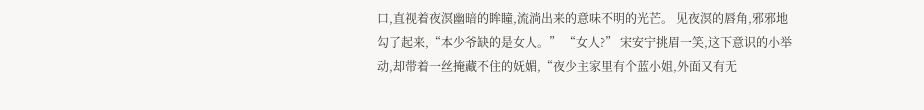口,直视着夜溟幽暗的眸瞳,流淌出来的意味不明的光芒。 见夜溟的唇角,邪邪地勾了起来,“本少爷缺的是女人。” “女人?” 宋安宁挑眉一笑,这下意识的小举动,却带着一丝掩藏不住的妩媚,“夜少主家里有个蓝小姐,外面又有无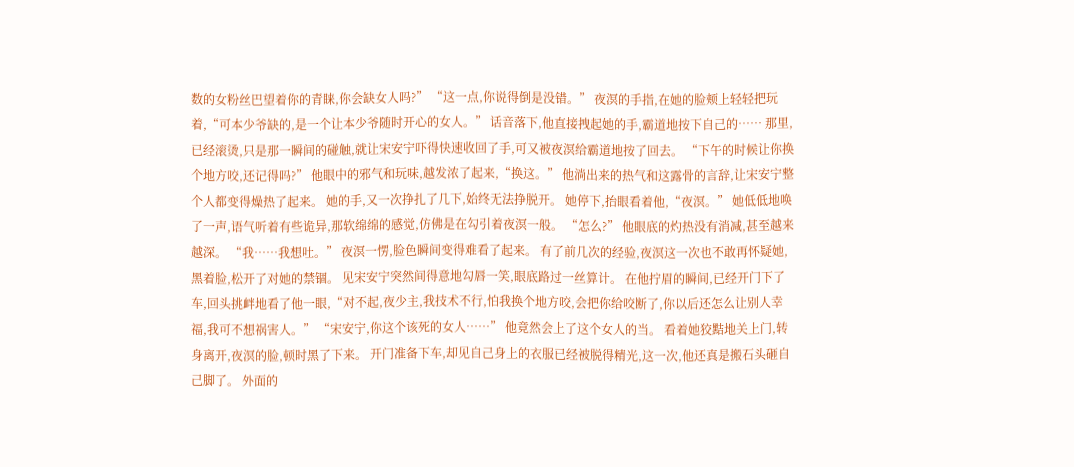数的女粉丝巴望着你的青睐,你会缺女人吗?” “这一点,你说得倒是没错。” 夜溟的手指,在她的脸颊上轻轻把玩着,“可本少爷缺的,是一个让本少爷随时开心的女人。” 话音落下,他直接拽起她的手,霸道地按下自己的…… 那里,已经滚烫,只是那一瞬间的碰触,就让宋安宁吓得快速收回了手,可又被夜溟给霸道地按了回去。 “下午的时候让你换个地方咬,还记得吗?” 他眼中的邪气和玩味,越发浓了起来,“换这。” 他淌出来的热气和这露骨的言辞,让宋安宁整个人都变得燥热了起来。 她的手,又一次挣扎了几下,始终无法挣脱开。 她停下,抬眼看着他,“夜溟。” 她低低地唤了一声,语气听着有些诡异,那软绵绵的感觉,仿佛是在勾引着夜溟一般。 “怎么?” 他眼底的灼热没有消减,甚至越来越深。 “我……我想吐。” 夜溟一愣,脸色瞬间变得难看了起来。 有了前几次的经验,夜溟这一次也不敢再怀疑她,黑着脸,松开了对她的禁锢。 见宋安宁突然间得意地勾唇一笑,眼底路过一丝算计。 在他拧眉的瞬间,已经开门下了车,回头挑衅地看了他一眼,“对不起,夜少主,我技术不行,怕我换个地方咬,会把你给咬断了,你以后还怎么让别人幸福,我可不想祸害人。” “宋安宁,你这个该死的女人……” 他竟然会上了这个女人的当。 看着她狡黠地关上门,转身离开,夜溟的脸,顿时黑了下来。 开门准备下车,却见自己身上的衣服已经被脱得精光,这一次,他还真是搬石头砸自己脚了。 外面的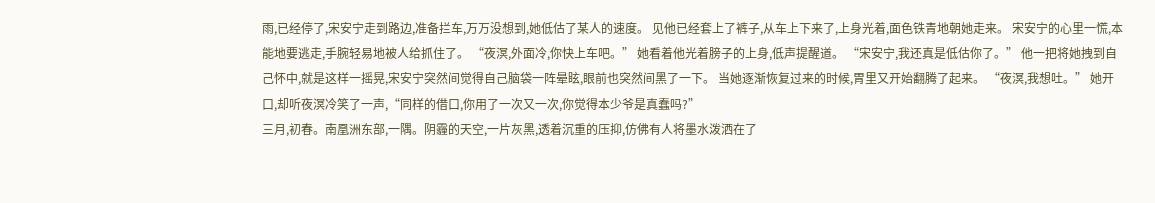雨,已经停了,宋安宁走到路边,准备拦车,万万没想到,她低估了某人的速度。 见他已经套上了裤子,从车上下来了,上身光着,面色铁青地朝她走来。 宋安宁的心里一慌,本能地要逃走,手腕轻易地被人给抓住了。 “夜溟,外面冷,你快上车吧。” 她看着他光着膀子的上身,低声提醒道。 “宋安宁,我还真是低估你了。” 他一把将她拽到自己怀中,就是这样一摇晃,宋安宁突然间觉得自己脑袋一阵晕眩,眼前也突然间黑了一下。 当她逐渐恢复过来的时候,胃里又开始翻腾了起来。 “夜溟,我想吐。” 她开口,却听夜溟冷笑了一声,“同样的借口,你用了一次又一次,你觉得本少爷是真蠢吗?”
三月,初春。南凰洲东部,一隅。阴霾的天空,一片灰黑,透着沉重的压抑,仿佛有人将墨水泼洒在了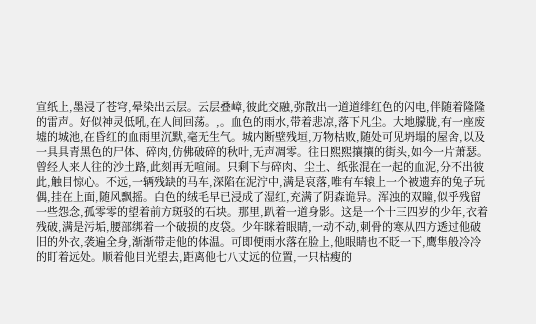宣纸上,墨浸了苍穹,晕染出云层。云层叠嶂,彼此交融,弥散出一道道绯红色的闪电,伴随着隆隆的雷声。好似神灵低吼,在人间回荡。,。血色的雨水,带着悲凉,落下凡尘。大地朦胧,有一座废墟的城池,在昏红的血雨里沉默,毫无生气。城内断壁残垣,万物枯败,随处可见坍塌的屋舍,以及一具具青黑色的尸体、碎肉,仿佛破碎的秋叶,无声凋零。往日熙熙攘攘的街头,如今一片萧瑟。曾经人来人往的沙土路,此刻再无喧闹。只剩下与碎肉、尘土、纸张混在一起的血泥,分不出彼此,触目惊心。不远,一辆残缺的马车,深陷在泥泞中,满是哀落,唯有车辕上一个被遗弃的兔子玩偶,挂在上面,随风飘摇。白色的绒毛早已浸成了湿红,充满了阴森诡异。浑浊的双瞳,似乎残留一些怨念,孤零零的望着前方斑驳的石块。那里,趴着一道身影。这是一个十三四岁的少年,衣着残破,满是污垢,腰部绑着一个破损的皮袋。少年眯着眼睛,一动不动,刺骨的寒从四方透过他破旧的外衣,袭遍全身,渐渐带走他的体温。可即便雨水落在脸上,他眼睛也不眨一下,鹰隼般冷冷的盯着远处。顺着他目光望去,距离他七八丈远的位置,一只枯瘦的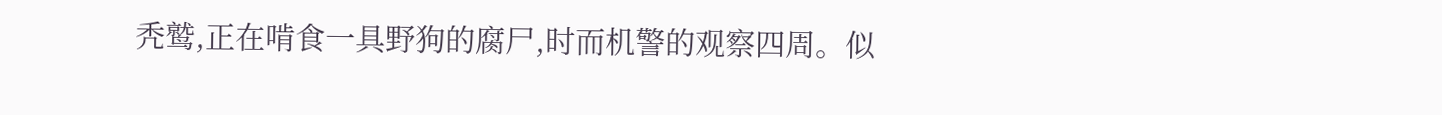秃鹫,正在啃食一具野狗的腐尸,时而机警的观察四周。似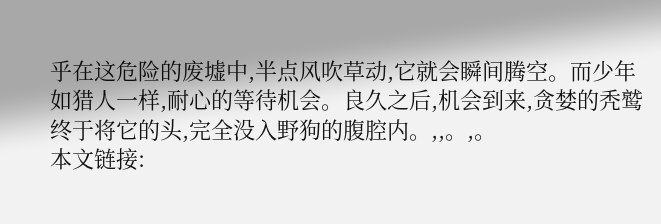乎在这危险的废墟中,半点风吹草动,它就会瞬间腾空。而少年如猎人一样,耐心的等待机会。良久之后,机会到来,贪婪的秃鹫终于将它的头,完全没入野狗的腹腔内。,,。,。
本文链接: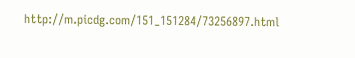http://m.picdg.com/151_151284/73256897.html